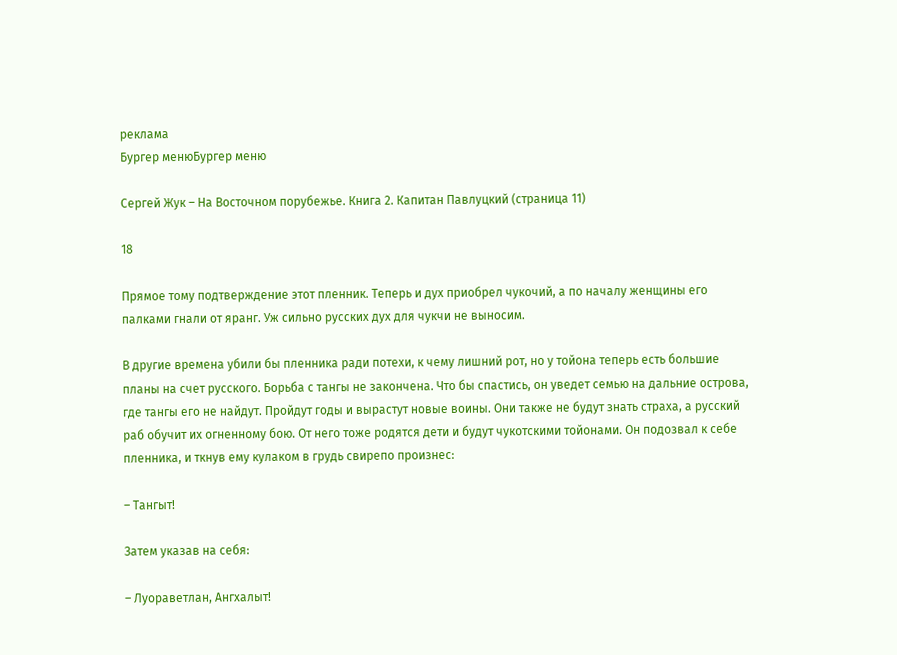реклама
Бургер менюБургер меню

Сергей Жук – На Восточном порубежье. Книга 2. Капитан Павлуцкий (страница 11)

18

Прямое тому подтверждение этот пленник. Теперь и дух приобрел чукочий, а по началу женщины его палками гнали от яранг. Уж сильно русских дух для чукчи не выносим.

В другие времена убили бы пленника ради потехи, к чему лишний рот, но у тойона теперь есть большие планы на счет русского. Борьба с тангы не закончена. Что бы спастись, он уведет семью на дальние острова, где тангы его не найдут. Пройдут годы и вырастут новые воины. Они также не будут знать страха, а русский раб обучит их огненному бою. От него тоже родятся дети и будут чукотскими тойонами. Он подозвал к себе пленника, и ткнув ему кулаком в грудь свирепо произнес:

– Тангыт!

Затем указав на себя:

– Луораветлан, Ангхалыт!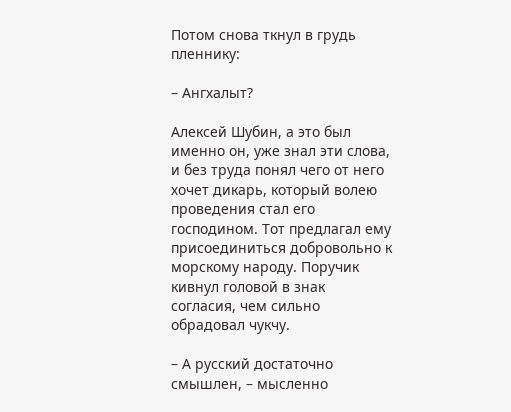Потом снова ткнул в грудь пленнику:

– Ангхалыт?

Алексей Шубин, а это был именно он, уже знал эти слова, и без труда понял чего от него хочет дикарь, который волею проведения стал его господином. Тот предлагал ему присоединиться добровольно к морскому народу. Поручик кивнул головой в знак согласия, чем сильно обрадовал чукчу.

– А русский достаточно смышлен, – мысленно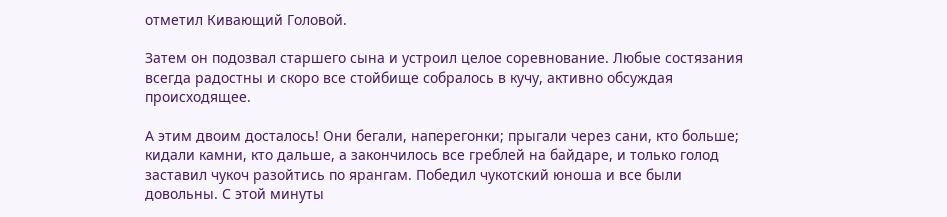отметил Кивающий Головой.

Затем он подозвал старшего сына и устроил целое соревнование. Любые состязания всегда радостны и скоро все стойбище собралось в кучу, активно обсуждая происходящее.

А этим двоим досталось! Они бегали, наперегонки; прыгали через сани, кто больше; кидали камни, кто дальше, а закончилось все греблей на байдаре, и только голод заставил чукоч разойтись по ярангам. Победил чукотский юноша и все были довольны. С этой минуты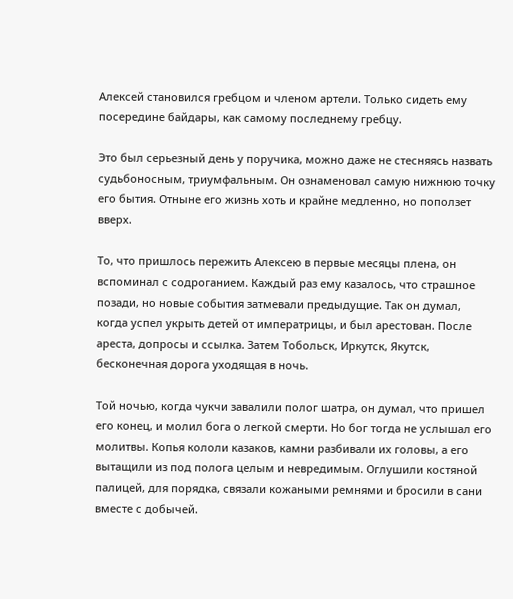Алексей становился гребцом и членом артели. Только сидеть ему посередине байдары, как самому последнему гребцу.

Это был серьезный день у поручика, можно даже не стесняясь назвать судьбоносным, триумфальным. Он ознаменовал самую нижнюю точку его бытия. Отныне его жизнь хоть и крайне медленно, но поползет вверх.

То, что пришлось пережить Алексею в первые месяцы плена, он вспоминал с содроганием. Каждый раз ему казалось, что страшное позади, но новые события затмевали предыдущие. Так он думал, когда успел укрыть детей от императрицы, и был арестован. После ареста, допросы и ссылка. Затем Тобольск, Иркутск, Якутск, бесконечная дорога уходящая в ночь.

Той ночью, когда чукчи завалили полог шатра, он думал, что пришел его конец, и молил бога о легкой смерти. Но бог тогда не услышал его молитвы. Копья кололи казаков, камни разбивали их головы, а его вытащили из под полога целым и невредимым. Оглушили костяной палицей, для порядка, связали кожаными ремнями и бросили в сани вместе с добычей.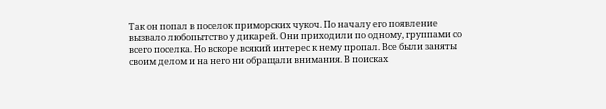Так он попал в поселок приморских чукоч. По началу его появление вызвало любопытство у дикарей. Они приходили по одному, группами со всего поселка. Но вскоре всякий интерес к нему пропал. Все были заняты своим делом и на него ни обращали внимания. В поисках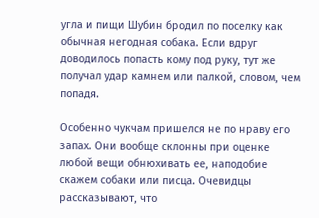угла и пищи Шубин бродил по поселку как обычная негодная собака. Если вдруг доводилось попасть кому под руку, тут же получал удар камнем или палкой, словом, чем попадя.

Особенно чукчам пришелся не по нраву его запах. Они вообще склонны при оценке любой вещи обнюхивать ее, наподобие скажем собаки или писца. Очевидцы рассказывают, что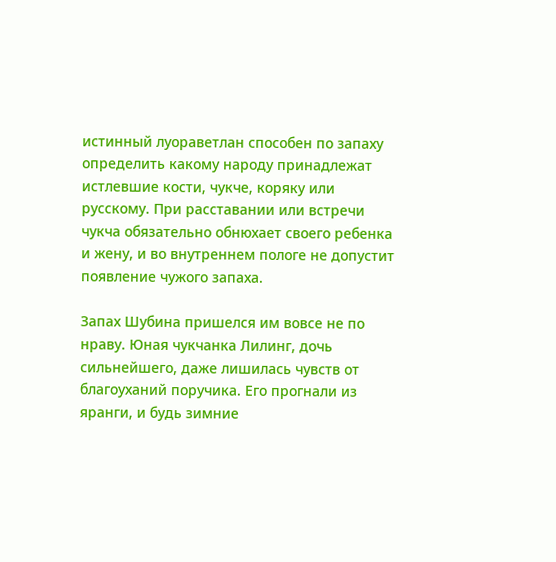истинный луораветлан способен по запаху определить какому народу принадлежат истлевшие кости, чукче, коряку или русскому. При расставании или встречи чукча обязательно обнюхает своего ребенка и жену, и во внутреннем пологе не допустит появление чужого запаха.

Запах Шубина пришелся им вовсе не по нраву. Юная чукчанка Лилинг, дочь сильнейшего, даже лишилась чувств от благоуханий поручика. Его прогнали из яранги, и будь зимние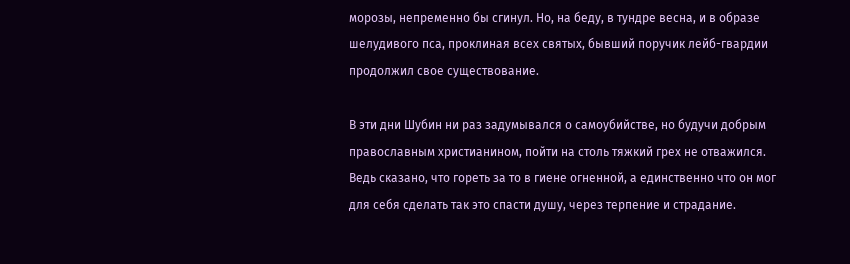морозы, непременно бы сгинул. Но, на беду, в тундре весна, и в образе шелудивого пса, проклиная всех святых, бывший поручик лейб-гвардии продолжил свое существование.

В эти дни Шубин ни раз задумывался о самоубийстве, но будучи добрым православным христианином, пойти на столь тяжкий грех не отважился. Ведь сказано, что гореть за то в гиене огненной, а единственно что он мог для себя сделать так это спасти душу, через терпение и страдание.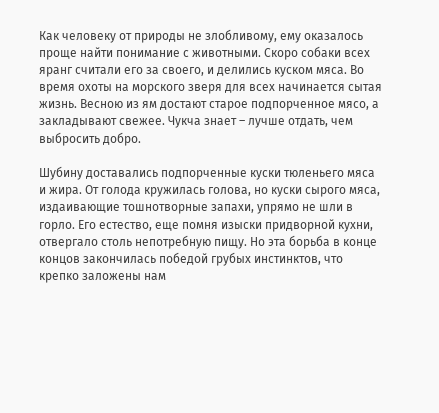Как человеку от природы не злобливому, ему оказалось проще найти понимание с животными. Скоро собаки всех яранг считали его за своего, и делились куском мяса. Во время охоты на морского зверя для всех начинается сытая жизнь. Весною из ям достают старое подпорченное мясо, а закладывают свежее. Чукча знает – лучше отдать, чем выбросить добро.

Шубину доставались подпорченные куски тюленьего мяса и жира. От голода кружилась голова, но куски сырого мяса, издаивающие тошнотворные запахи, упрямо не шли в горло. Его естество, еще помня изыски придворной кухни, отвергало столь непотребную пищу. Но эта борьба в конце концов закончилась победой грубых инстинктов, что крепко заложены нам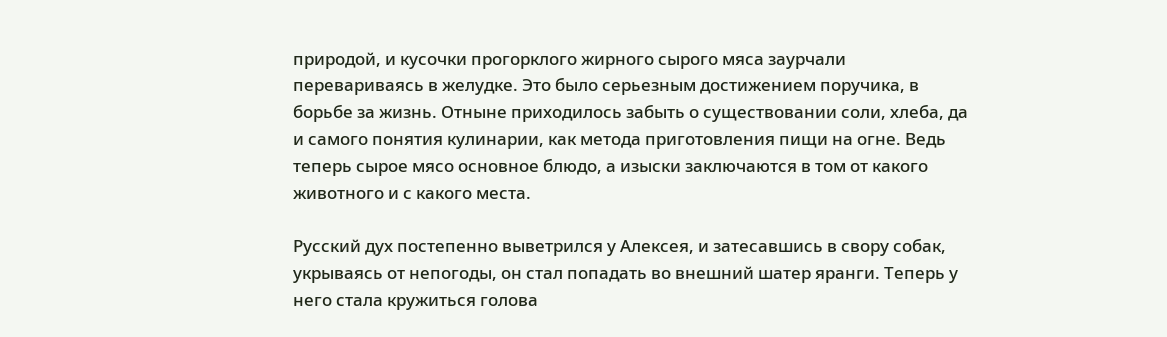природой, и кусочки прогорклого жирного сырого мяса заурчали перевариваясь в желудке. Это было серьезным достижением поручика, в борьбе за жизнь. Отныне приходилось забыть о существовании соли, хлеба, да и самого понятия кулинарии, как метода приготовления пищи на огне. Ведь теперь сырое мясо основное блюдо, а изыски заключаются в том от какого животного и с какого места.

Русский дух постепенно выветрился у Алексея, и затесавшись в свору собак, укрываясь от непогоды, он стал попадать во внешний шатер яранги. Теперь у него стала кружиться голова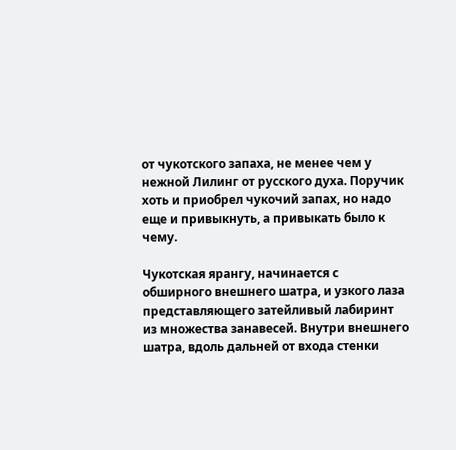от чукотского запаха, не менее чем у нежной Лилинг от русского духа. Поручик хоть и приобрел чукочий запах, но надо еще и привыкнуть, а привыкать было к чему.

Чукотская ярангу, начинается с обширного внешнего шатра, и узкого лаза представляющего затейливый лабиринт из множества занавесей. Внутри внешнего шатра, вдоль дальней от входа стенки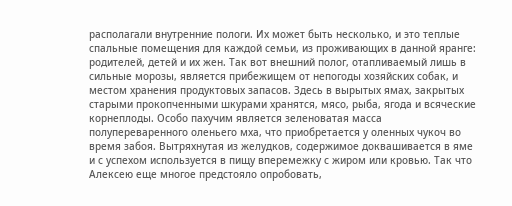располагали внутренние пологи. Их может быть несколько, и это теплые спальные помещения для каждой семьи, из проживающих в данной яранге: родителей, детей и их жен. Так вот внешний полог, отапливаемый лишь в сильные морозы, является прибежищем от непогоды хозяйских собак, и местом хранения продуктовых запасов. Здесь в вырытых ямах, закрытых старыми прокопченными шкурами хранятся, мясо, рыба, ягода и всяческие корнеплоды. Особо пахучим является зеленоватая масса полупереваренного оленьего мха, что приобретается у оленных чукоч во время забоя. Вытряхнутая из желудков, содержимое доквашивается в яме и с успехом используется в пищу вперемежку с жиром или кровью. Так что Алексею еще многое предстояло опробовать,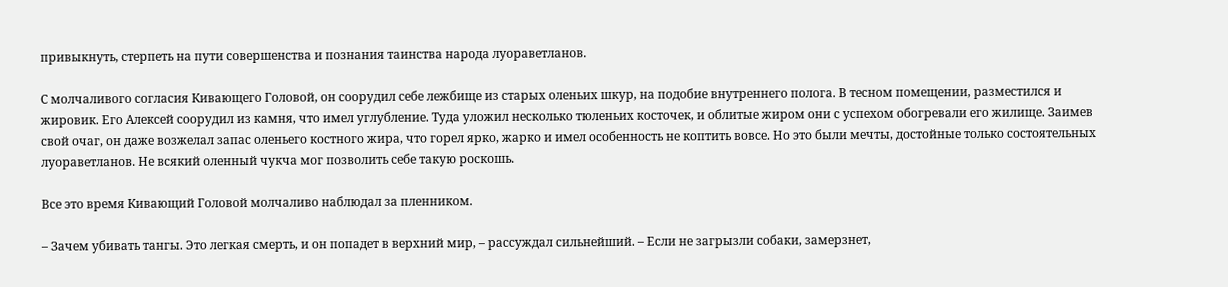привыкнуть, стерпеть на пути совершенства и познания таинства народа луораветланов.

С молчаливого согласия Кивающего Головой, он соорудил себе лежбище из старых оленьих шкур, на подобие внутреннего полога. В тесном помещении, разместился и жировик. Его Алексей соорудил из камня, что имел углубление. Туда уложил несколько тюленьих косточек, и облитые жиром они с успехом обогревали его жилище. Заимев свой очаг, он даже возжелал запас оленьего костного жира, что горел ярко, жарко и имел особенность не коптить вовсе. Но это были мечты, достойные только состоятельных луораветланов. Не всякий оленный чукча мог позволить себе такую роскошь.

Все это время Кивающий Головой молчаливо наблюдал за пленником.

– Зачем убивать тангы. Это легкая смерть, и он попадет в верхний мир, – рассуждал сильнейший. – Если не загрызли собаки, замерзнет,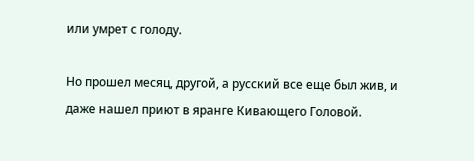или умрет с голоду.

Но прошел месяц, другой, а русский все еще был жив, и даже нашел приют в яранге Кивающего Головой.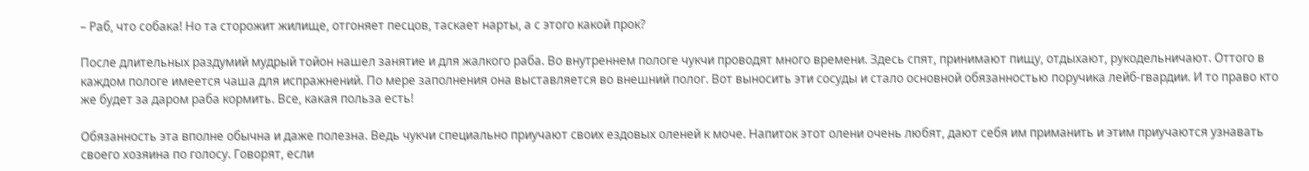– Раб, что собака! Но та сторожит жилище, отгоняет песцов, таскает нарты, а с этого какой прок?

После длительных раздумий мудрый тойон нашел занятие и для жалкого раба. Во внутреннем пологе чукчи проводят много времени. Здесь спят, принимают пищу, отдыхают, рукодельничают. Оттого в каждом пологе имеется чаша для испражнений. По мере заполнения она выставляется во внешний полог. Вот выносить эти сосуды и стало основной обязанностью поручика лейб-гвардии. И то право кто же будет за даром раба кормить. Все, какая польза есть!

Обязанность эта вполне обычна и даже полезна. Ведь чукчи специально приучают своих ездовых оленей к моче. Напиток этот олени очень любят, дают себя им приманить и этим приучаются узнавать своего хозяина по голосу. Говорят, если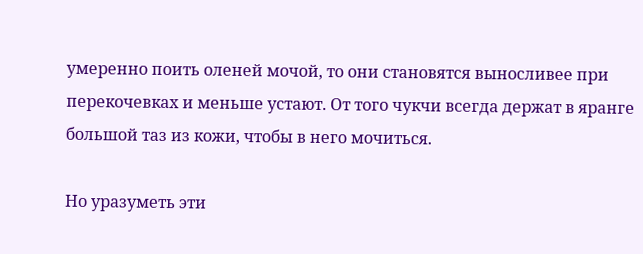умеренно поить оленей мочой, то они становятся выносливее при перекочевках и меньше устают. От того чукчи всегда держат в яранге большой таз из кожи, чтобы в него мочиться.

Но уразуметь эти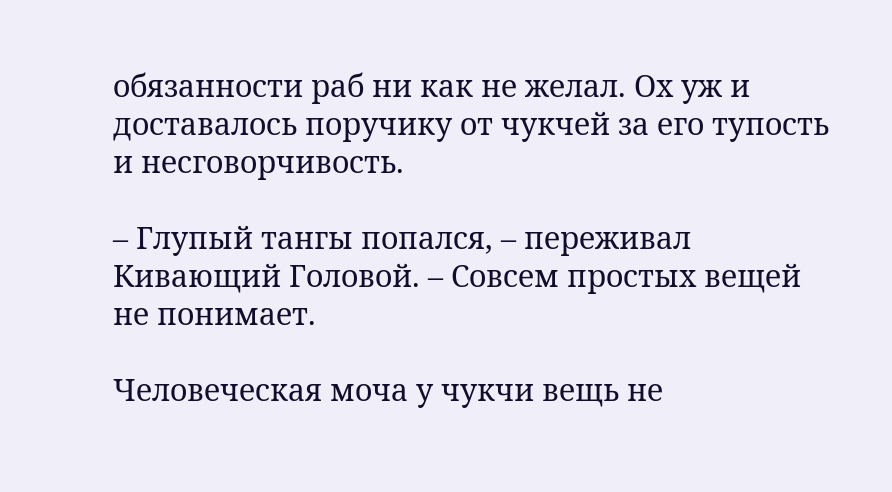обязанности раб ни как не желал. Ох уж и доставалось поручику от чукчей за его тупость и несговорчивость.

– Глупый тангы попался, – переживал Кивающий Головой. – Совсем простых вещей не понимает.

Человеческая моча у чукчи вещь не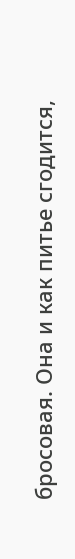бросовая. Она и как питье сгодится,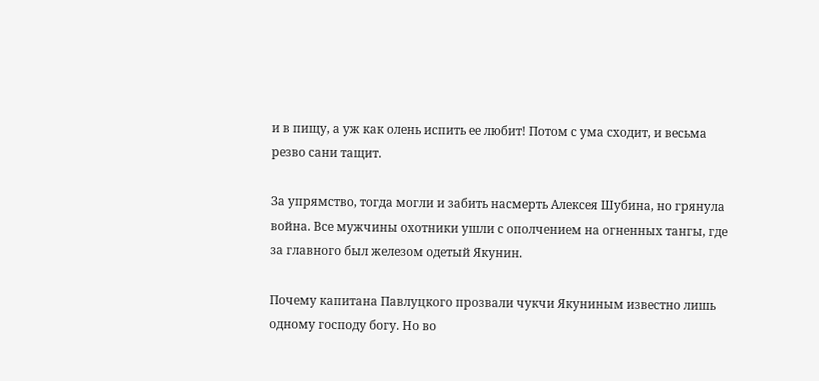и в пищу, а уж как олень испить ее любит! Потом с ума сходит, и весьма резво сани тащит.

За упрямство, тогда могли и забить насмерть Алексея Шубина, но грянула война. Все мужчины охотники ушли с ополчением на огненных тангы, где за главного был железом одетый Якунин.

Почему капитана Павлуцкого прозвали чукчи Якуниным известно лишь одному господу богу. Но во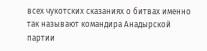всех чукотских сказаниях о битвах именно так называют командира Анадырской партии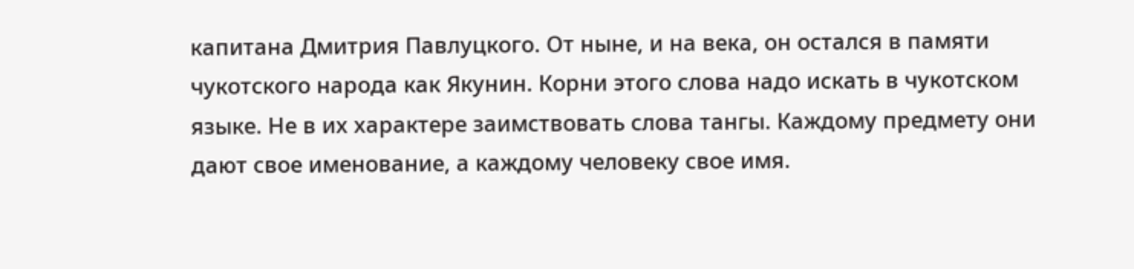капитана Дмитрия Павлуцкого. От ныне, и на века, он остался в памяти чукотского народа как Якунин. Корни этого слова надо искать в чукотском языке. Не в их характере заимствовать слова тангы. Каждому предмету они дают свое именование, а каждому человеку свое имя.